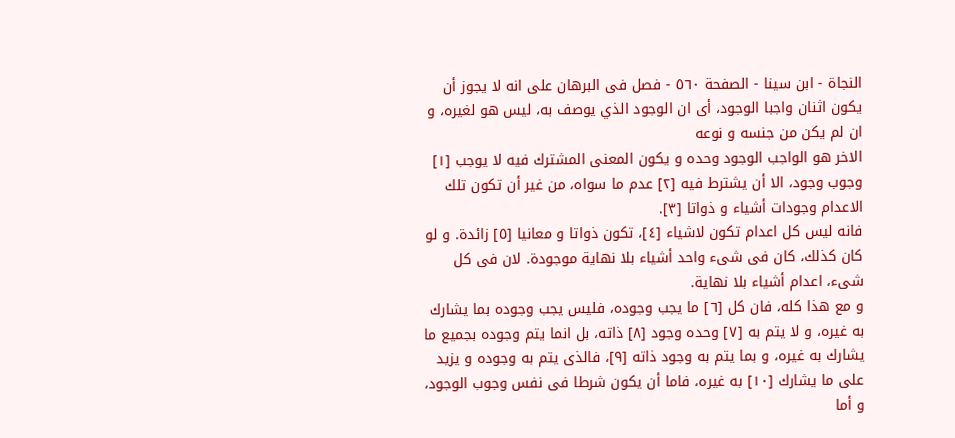النجاة - ابن سينا - الصفحة ٥٦٠ - فصل فى البرهان على انه لا يجوز أن يكون اثنان واجبا الوجود، أى ان الوجود الذي يوصف به، ليس هو لغيره، و ان لم يكن من جنسه و نوعه
الاخر هو الواجب الوجود وحده و يكون المعنى المشترك فيه لا يوجب [١] وجوب وجود، الا أن يشترط فيه [٢] عدم ما سواه، من غير أن تكون تلك الاعدام وجودات أشياء و ذواتا [٣].
فانه ليس كل اعدام تكون لاشياء [٤]، تكون ذواتا و معانيا [٥] زائدة. و لو كان كذلك، كان فى شىء واحد أشياء بلا نهاية موجودة. لان فى كل شىء، اعدام أشياء بلا نهاية.
و مع هذا كله، فان كل [٦] ما يجب وجوده، فليس يجب وجوده بما يشارك به غيره، و لا يتم به [٧] وحده وجود [٨] ذاته، بل انما يتم وجوده بجميع ما يشارك به غيره، و بما يتم به وجود ذاته [٩]، فالذى يتم به وجوده و يزيد على ما يشارك [١٠] به غيره، فاما أن يكون شرطا فى نفس وجوب الوجود، و أما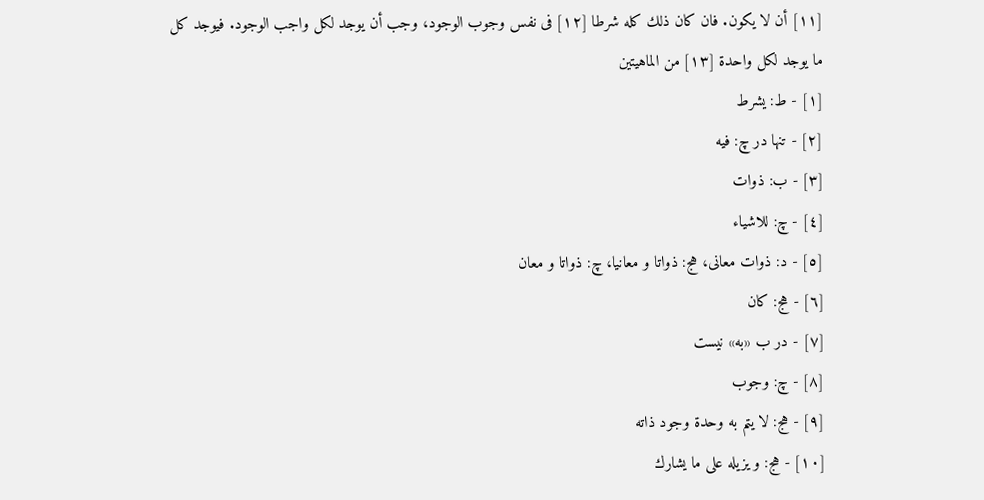[١١] أن لا يكون. فان كان ذلك كله شرطا [١٢] فى نفس وجوب الوجود، وجب أن يوجد لكل واجب الوجود. فيوجد كل ما يوجد لكل واحدة [١٣] من الماهيتين
[١] - ط: يشرط
[٢] - تنها در چ: فيه
[٣] - ب: ذوات
[٤] - چ: للاشياء
[٥] - د: ذوات معانى، هج: ذواتا و معانيا، چ: ذواتا و معان
[٦] - هج: كان
[٧] - در ب «به» نيست
[٨] - چ: وجوب
[٩] - هج: لا يتم به وحدة وجود ذاته
[١٠] - هج: و يزيله على ما يشارك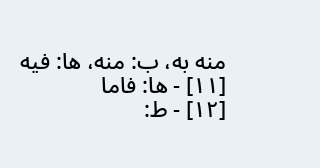منه به، ب: منه، ها: فيه
[١١] - ها: فاما
[١٢] - ط: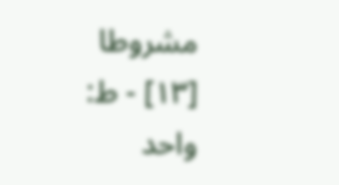مشروطا
[١٣] - ط: واحد